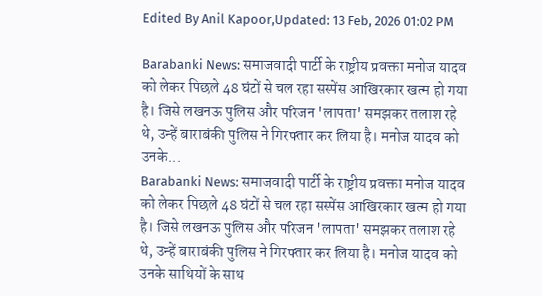Edited By Anil Kapoor,Updated: 13 Feb, 2026 01:02 PM

Barabanki News: समाजवादी पार्टी के राष्ट्रीय प्रवक्ता मनोज यादव को लेकर पिछले 48 घंटों से चल रहा सस्पेंस आखिरकार खत्म हो गया है। जिसे लखनऊ पुलिस और परिजन 'लापता' समझकर तलाश रहे थे, उन्हें बाराबंकी पुलिस ने गिरफ्तार कर लिया है। मनोज यादव को उनके...
Barabanki News: समाजवादी पार्टी के राष्ट्रीय प्रवक्ता मनोज यादव को लेकर पिछले 48 घंटों से चल रहा सस्पेंस आखिरकार खत्म हो गया है। जिसे लखनऊ पुलिस और परिजन 'लापता' समझकर तलाश रहे थे, उन्हें बाराबंकी पुलिस ने गिरफ्तार कर लिया है। मनोज यादव को उनके साथियों के साथ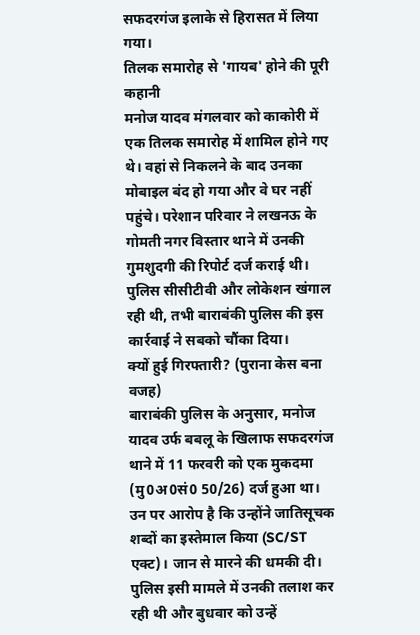सफदरगंज इलाके से हिरासत में लिया गया।
तिलक समारोह से 'गायब' होने की पूरी कहानी
मनोज यादव मंगलवार को काकोरी में एक तिलक समारोह में शामिल होने गए थे। वहां से निकलने के बाद उनका मोबाइल बंद हो गया और वे घर नहीं पहुंचे। परेशान परिवार ने लखनऊ के गोमती नगर विस्तार थाने में उनकी गुमशुदगी की रिपोर्ट दर्ज कराई थी। पुलिस सीसीटीवी और लोकेशन खंगाल रही थी, तभी बाराबंकी पुलिस की इस कार्रवाई ने सबको चौंका दिया।
क्यों हुई गिरफ्तारी? (पुराना केस बना वजह)
बाराबंकी पुलिस के अनुसार, मनोज यादव उर्फ बबलू के खिलाफ सफदरगंज थाने में 11 फरवरी को एक मुकदमा (मु0अ0सं0 50/26) दर्ज हुआ था। उन पर आरोप है कि उन्होंने जातिसूचक शब्दों का इस्तेमाल किया (SC/ST एक्ट)। जान से मारने की धमकी दी। पुलिस इसी मामले में उनकी तलाश कर रही थी और बुधवार को उन्हें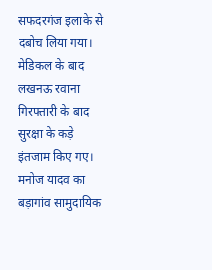सफदरगंज इलाके से दबोच लिया गया।
मेडिकल के बाद लखनऊ रवाना
गिरफ्तारी के बाद सुरक्षा के कड़े इंतजाम किए गए। मनोज यादव का बड़ागांव सामुदायिक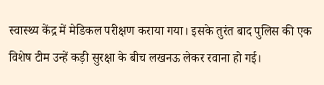स्वास्थ्य केंद्र में मेडिकल परीक्षण कराया गया। इसके तुरंत बाद पुलिस की एक विशेष टीम उन्हें कड़ी सुरक्षा के बीच लखनऊ लेकर रवाना हो गई।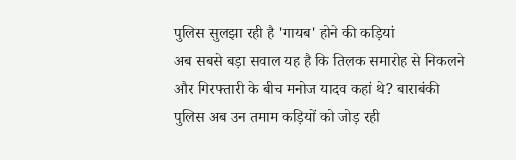पुलिस सुलझा रही है 'गायब' होने की कड़ियां
अब सबसे बड़ा सवाल यह है कि तिलक समारोह से निकलने और गिरफ्तारी के बीच मनोज यादव कहां थे? बाराबंकी पुलिस अब उन तमाम कड़ियों को जोड़ रही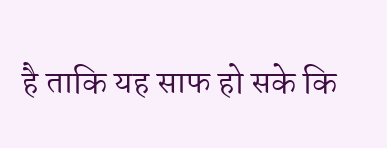है ताकि यह साफ हो सके कि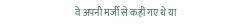वे अपनी मर्जी से कहीं गए थे या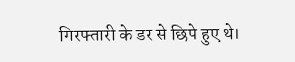गिरफ्तारी के डर से छिपे हुए थे।